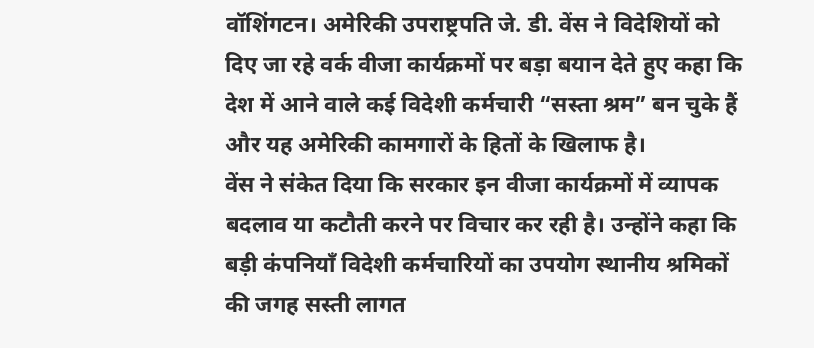वॉशिंगटन। अमेरिकी उपराष्ट्रपति जे. डी. वेंस ने विदेशियों को दिए जा रहे वर्क वीजा कार्यक्रमों पर बड़ा बयान देते हुए कहा कि देश में आने वाले कई विदेशी कर्मचारी “सस्ता श्रम” बन चुके हैं और यह अमेरिकी कामगारों के हितों के खिलाफ है।
वेंस ने संकेत दिया कि सरकार इन वीजा कार्यक्रमों में व्यापक बदलाव या कटौती करने पर विचार कर रही है। उन्होंने कहा कि बड़ी कंपनियाँ विदेशी कर्मचारियों का उपयोग स्थानीय श्रमिकों की जगह सस्ती लागत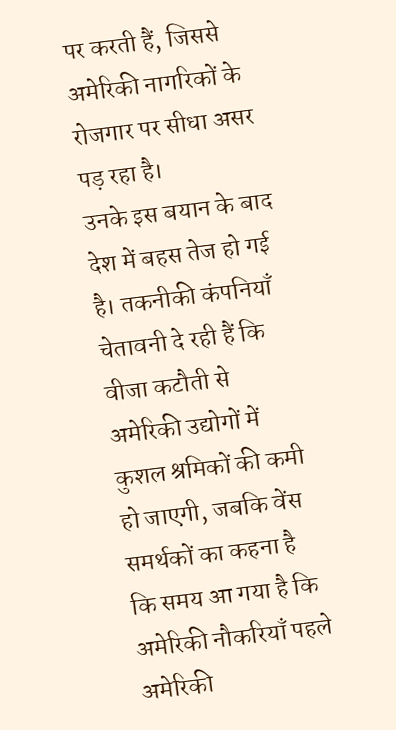पर करती हैं, जिससे अमेरिकी नागरिकों के रोजगार पर सीधा असर पड़ रहा है।
उनके इस बयान के बाद देश में बहस तेज हो गई है। तकनीकी कंपनियाँ चेतावनी दे रही हैं कि वीजा कटौती से अमेरिकी उद्योगों में कुशल श्रमिकों की कमी हो जाएगी, जबकि वेंस समर्थकों का कहना है कि समय आ गया है कि अमेरिकी नौकरियाँ पहले अमेरिकी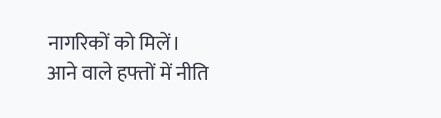नागरिकों को मिलें।
आने वाले हफ्तों में नीति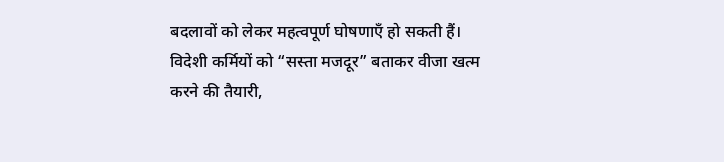बदलावों को लेकर महत्वपूर्ण घोषणाएँ हो सकती हैं।
विदेशी कर्मियों को “सस्ता मजदूर” बताकर वीजा खत्म करने की तैयारी,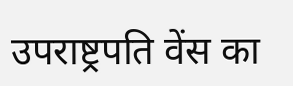उपराष्ट्रपति वेंस का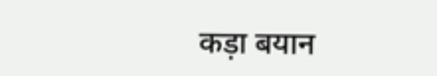कड़ा बयान